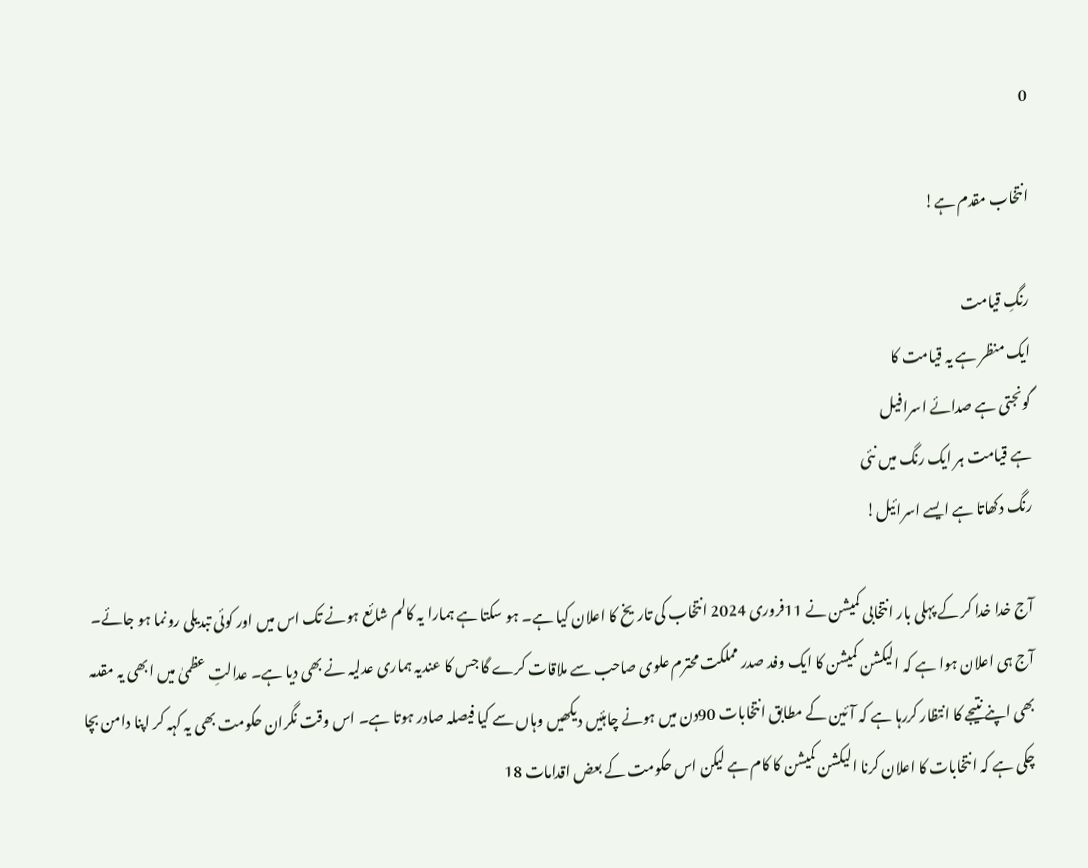0

انتخاب مقدم ہے!

رنگِ قیامت
ایک منظر ہے یہ قیامت کا
گونجتی ہے صدائے اسرافیل
ہے قیامت ہر ایک رنگ میں نئی
رنگ دکھاتا ہے ایسے اسرائیل!

آج خدا خدا کر کے پہلی بار انتخابی کمیشن نے 11فروری 2024 انتخاب کی تاریخ کا اعلان کیا ہے۔ ہو سکتا ہے ہمارا یہ کالم شائع ہونے تک اس میں اور کوئی تبدیلی رونما ہو جائے۔ آج ہی اعلان ہوا ہے کہ الیکشن کمیشن کا ایک وفد صدر مملکت محترم علوی صاحب سے ملاقات کرے گا جس کا عندیہ ہماری عدلیہ نے بھی دیا ہے۔ عدالتِ عظمیٰ میں ابھی یہ مقدمہ بھی اپنے نتیجے کا انتظار کررہا ہے کہ آئین کے مطابق انتخابات 90دن میں ہونے چاہئیں دیکھیں وہاں سے کیا فیصلہ صادر ہوتا ہے۔ اس وقت نگران حکومت بھی یہ کہہ کر اپنا دامن بچا چکی ہے کہ انتخابات کا اعلان کرنا الیکشن کمیشن کا کام ہے لیکن اس حکومت کے بعض اقدامات 18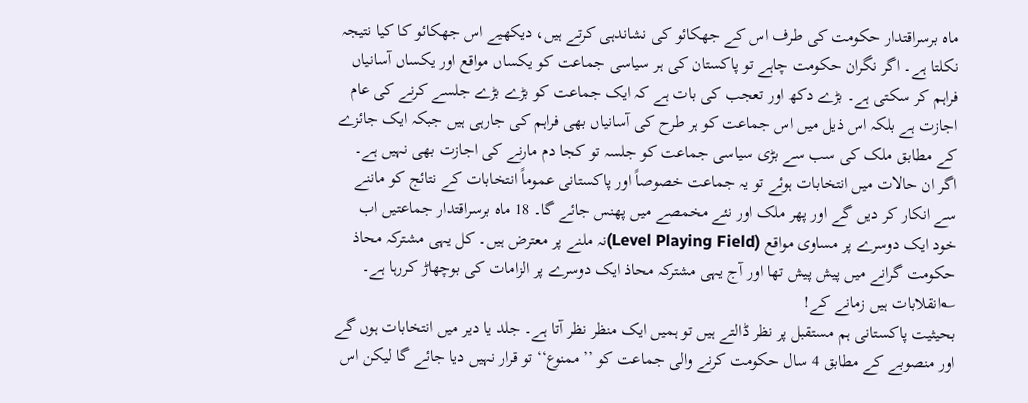ماہ برسراقتدار حکومت کی طرف اس کے جھکائو کی نشاندہی کرتے ہیں، دیکھیے اس جھکائو کا کیا نتیجہ نکلتا ہے۔ اگر نگران حکومت چاہے تو پاکستان کی ہر سیاسی جماعت کو یکساں مواقع اور یکساں آسانیاں فراہم کر سکتی ہے۔ بڑے دکھ اور تعجب کی بات ہے کہ ایک جماعت کو بڑے بڑے جلسے کرنے کی عام اجازت ہے بلکہ اس ذیل میں اس جماعت کو ہر طرح کی آسانیاں بھی فراہم کی جارہی ہیں جبکہ ایک جائزے کے مطابق ملک کی سب سے بڑی سیاسی جماعت کو جلسہ تو کجا دم مارنے کی اجازت بھی نہیں ہے۔ اگر ان حالات میں انتخابات ہوئے تو یہ جماعت خصوصاً اور پاکستانی عموماً انتخابات کے نتائج کو ماننے سے انکار کر دیں گے اور پھر ملک اور نئے مخمصے میں پھنس جائے گا۔ 18 ماہ برسراقتدار جماعتیں اب خود ایک دوسرے پر مساوی مواقع (Level Playing Field)نہ ملنے پر معترض ہیں۔ کل یہی مشترکہ محاذ حکومت گرانے میں پیش پیش تھا اور آج یہی مشترکہ محاذ ایک دوسرے پر الزامات کی بوچھاڑ کررہا ہے۔
؎انقلابات ہیں زمانے کے!
بحیثیت پاکستانی ہم مستقبل پر نظر ڈالتے ہیں تو ہمیں ایک منظر نظر آتا ہے۔ جلد یا دیر میں انتخابات ہوں گے اور منصوبے کے مطابق 4 سال حکومت کرنے والی جماعت کو ’’ممنوع‘‘ تو قرار نہیں دیا جائے گا لیکن اس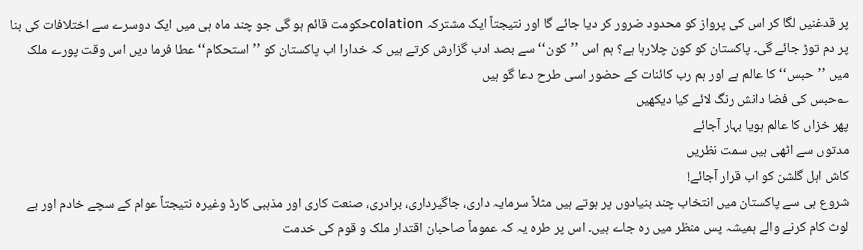پر قدغنیں لگا کر اس کی پرواز کو محدود ضرور کر دیا جائے گا اور نتیجتاً ایک مشترکہ colationحکومت قائم ہو گی جو چند ماہ ہی میں ایک دوسرے سے اختلافات کی بنا پر دم توڑ جائے گی۔ پاکستان کو کون چلارہا ہے؟ ہم اس ’’کون‘‘ سے بصد ادب گزارش کرتے ہیں کہ خدارا اب پاکستان کو ’’استحکام‘‘ عطا فرما دیں اس وقت پورے ملک میں ’’حبس‘‘ کا عالم ہے اور ہم رب کائنات کے حضور اسی طرح دعا گو ہیں
؎حبس کی فضا دانش رنگ لائے کیا دیکھیں
پھر خزاں کا عالم ہویا بہار آجائے
مدتوں سے اٹھی ہیں سمت نظریں
کاش اہل گلشن کو اب قرار آجائے!
شروع ہی سے پاکستان میں انتخاب چند بنیادوں پر ہوتے ہیں مثلاً سرمایہ داری، جاگیرداری، برادری، صنعت کاری اور مذہبی کارڈ وغیرہ نتیجتاً عوام کے سچے خادم اور بے لوث کام کرنے والے ہمیشہ پس منظر میں رہ جاے ہیں۔ اس پر طرہ یہ کہ عموماً صاحبان اقتدار ملک و قوم کی خدمت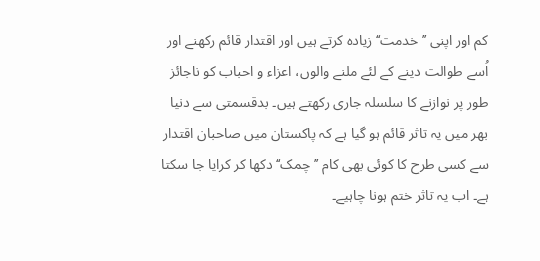کم اور اپنی ’’خدمت‘‘ زیادہ کرتے ہیں اور اقتدار قائم رکھنے اور اُسے طوالت دینے کے لئے ملنے والوں، اعزاء و احباب کو ناجائز طور پر نوازنے کا سلسلہ جاری رکھتے ہیں۔ بدقسمتی سے دنیا بھر میں یہ تاثر قائم ہو گیا ہے کہ پاکستان میں صاحبان اقتدار سے کسی طرح کا کوئی بھی کام ’’چمک‘‘ دکھا کر کرایا جا سکتا ہے۔ اب یہ تاثر ختم ہونا چاہیے۔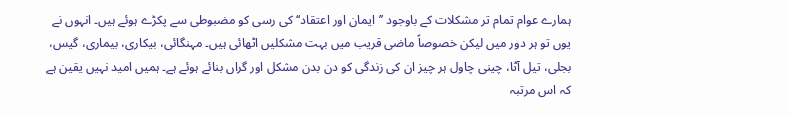ہمارے عوام تمام تر مشکلات کے باوجود ’’ایمان اور اعتقاد‘‘ کی رسی کو مضبوطی سے پکڑے ہوئے ہیں۔ انہوں نے یوں تو ہر دور میں لیکن خصوصاً ماضی قریب میں بہت مشکلیں اٹھائی ہیں۔ مہنگائی، بیکاری، بیماری، گیس، بجلی، تیل آٹا، چینی چاول ہر چیز ان کی زندگی کو دن بدن مشکل اور گراں بنائے ہوئے ہے۔ ہمیں امید نہیں یقین ہے کہ اس مرتبہ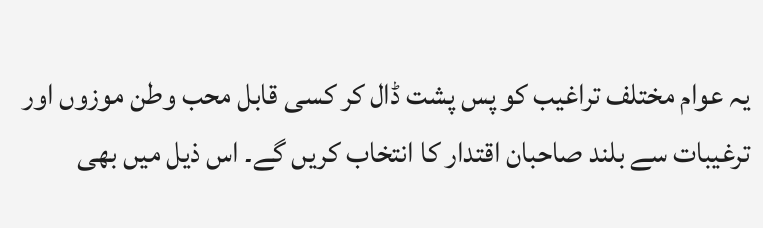یہ عوام مختلف تراغیب کو پس پشت ڈال کر کسی قابل محب وطن موزوں اور ترغیبات سے بلند صاحبان اقتدار کا انتخاب کریں گے۔ اس ذیل میں بھی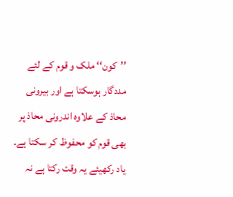’’کون‘‘ ملک و قوم کے لئے مددگار ہوسکتا ہے اور بیرونی محاذ کے علاوہ اندرونی محاذ پر بھی قوم کو محفوظ کر سکتا ہے۔ یاد رکھیئے یہ وقت رکتا ہے نہ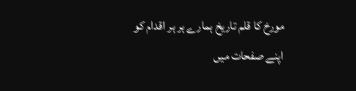مورخ کا قلم تاریخ ہمارے ہر ہر اقدام کو اپنے صفحات میں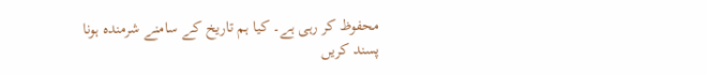محفوظ کر رہی ہے۔ کیا ہم تاریخ کے سامنے شرمندہ ہونا پسند کریں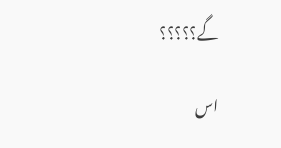گے؟؟؟؟؟

اس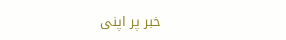خبر پر اپنی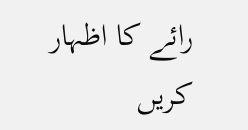رائے کا اظہار کریں